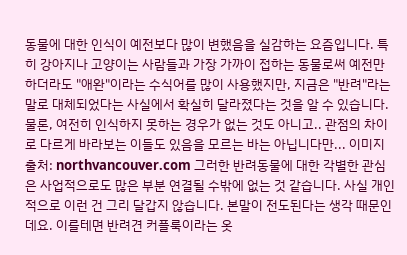동물에 대한 인식이 예전보다 많이 변했음을 실감하는 요즘입니다. 특히 강아지나 고양이는 사람들과 가장 가까이 접하는 동물로써 예전만 하더라도 "애완"이라는 수식어를 많이 사용했지만, 지금은 "반려"라는 말로 대체되었다는 사실에서 확실히 달라졌다는 것을 알 수 있습니다. 물론, 여전히 인식하지 못하는 경우가 없는 것도 아니고.. 관점의 차이로 다르게 바라보는 이들도 있음을 모르는 바는 아닙니다만... 이미지 출처: northvancouver.com 그러한 반려동물에 대한 각별한 관심은 사업적으로도 많은 부분 연결될 수밖에 없는 것 같습니다. 사실 개인적으로 이런 건 그리 달갑지 않습니다. 본말이 전도된다는 생각 때문인데요. 이를테면 반려견 커플룩이라는 옷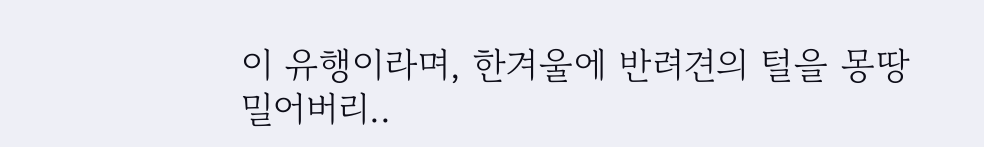이 유행이라며, 한겨울에 반려견의 털을 몽땅 밀어버리..